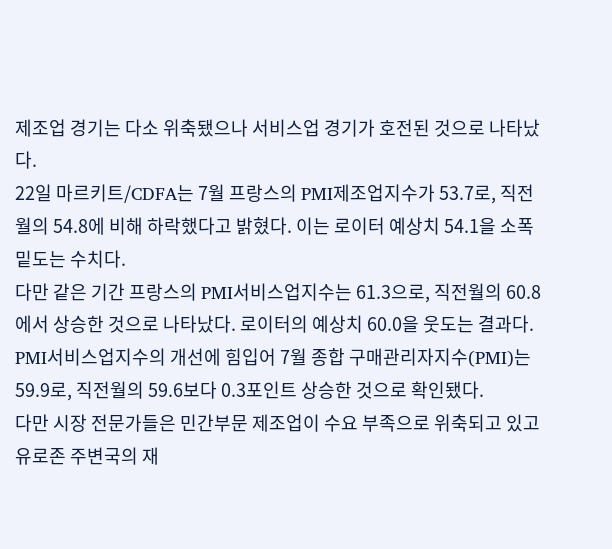제조업 경기는 다소 위축됐으나 서비스업 경기가 호전된 것으로 나타났다.
22일 마르키트/CDFA는 7월 프랑스의 PMI제조업지수가 53.7로, 직전월의 54.8에 비해 하락했다고 밝혔다. 이는 로이터 예상치 54.1을 소폭 밑도는 수치다.
다만 같은 기간 프랑스의 PMI서비스업지수는 61.3으로, 직전월의 60.8에서 상승한 것으로 나타났다. 로이터의 예상치 60.0을 웃도는 결과다.
PMI서비스업지수의 개선에 힘입어 7월 종합 구매관리자지수(PMI)는 59.9로, 직전월의 59.6보다 0.3포인트 상승한 것으로 확인됐다.
다만 시장 전문가들은 민간부문 제조업이 수요 부족으로 위축되고 있고 유로존 주변국의 재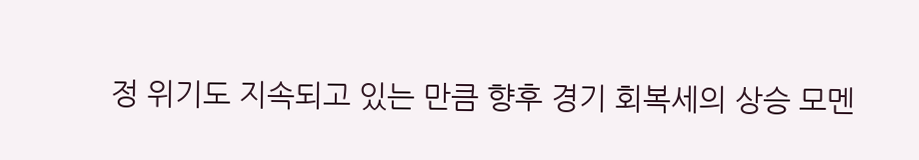정 위기도 지속되고 있는 만큼 향후 경기 회복세의 상승 모멘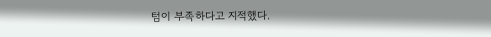텀이 부족하다고 지적했다.